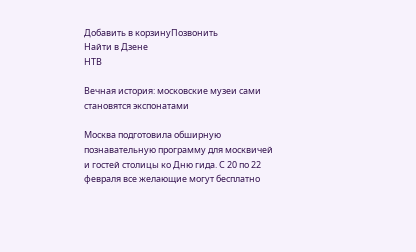Добавить в корзинуПозвонить
Найти в Дзене
НТВ

Вечная история: московские музеи сами становятся экспонатами

Москва подготовила обширную познавательную программу для москвичей и гостей столицы ко Дню гида. С 20 по 22 февраля все желающие могут бесплатно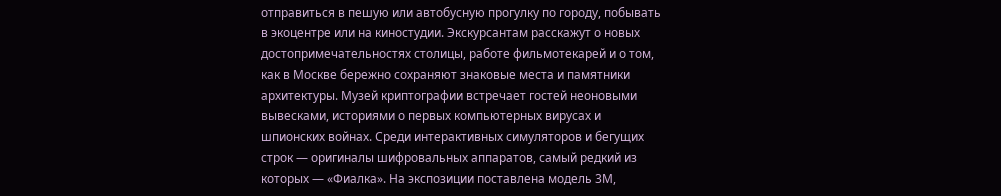отправиться в пешую или автобусную прогулку по городу, побывать в экоцентре или на киностудии. Экскурсантам расскажут о новых достопримечательностях столицы, работе фильмотекарей и о том, как в Москве бережно сохраняют знаковые места и памятники архитектуры. Музей криптографии встречает гостей неоновыми вывесками, историями о первых компьютерных вирусах и шпионских войнах. Среди интерактивных симуляторов и бегущих строк — оригиналы шифровальных аппаратов, самый редкий из которых — «Фиалка». На экспозиции поставлена модель 3М,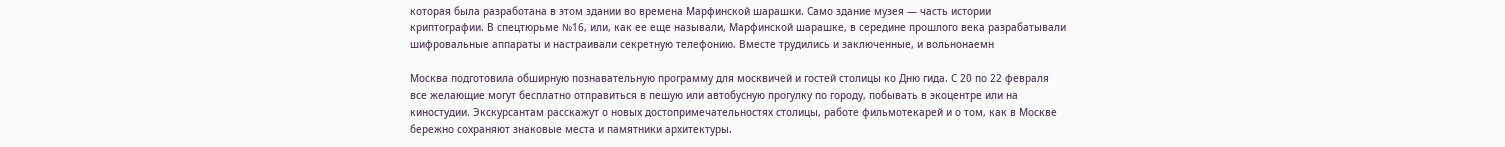которая была разработана в этом здании во времена Марфинской шарашки. Само здание музея — часть истории криптографии. В спецтюрьме №16, или, как ее еще называли, Марфинской шарашке, в середине прошлого века разрабатывали шифровальные аппараты и настраивали секретную телефонию. Вместе трудились и заключенные, и вольнонаемн

Москва подготовила обширную познавательную программу для москвичей и гостей столицы ко Дню гида. С 20 по 22 февраля все желающие могут бесплатно отправиться в пешую или автобусную прогулку по городу, побывать в экоцентре или на киностудии. Экскурсантам расскажут о новых достопримечательностях столицы, работе фильмотекарей и о том, как в Москве бережно сохраняют знаковые места и памятники архитектуры.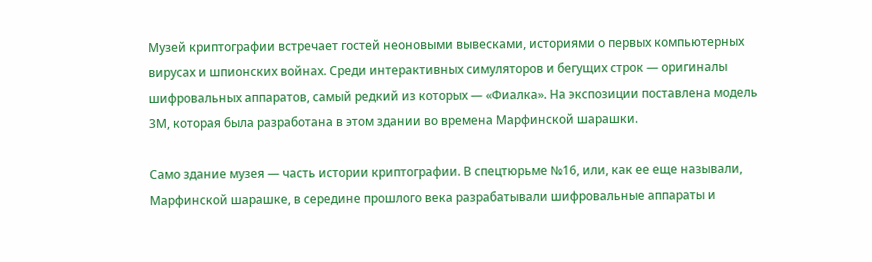Музей криптографии встречает гостей неоновыми вывесками, историями о первых компьютерных вирусах и шпионских войнах. Среди интерактивных симуляторов и бегущих строк — оригиналы шифровальных аппаратов, самый редкий из которых — «Фиалка». На экспозиции поставлена модель 3М, которая была разработана в этом здании во времена Марфинской шарашки.

Само здание музея — часть истории криптографии. В спецтюрьме №16, или, как ее еще называли, Марфинской шарашке, в середине прошлого века разрабатывали шифровальные аппараты и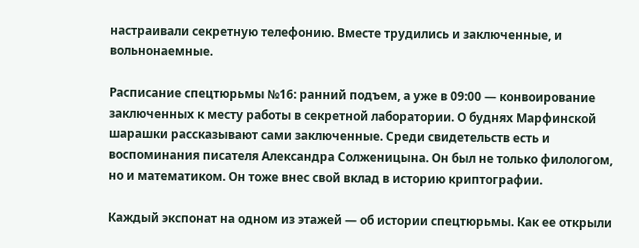настраивали секретную телефонию. Вместе трудились и заключенные, и вольнонаемные.

Расписание спецтюрьмы №16: ранний подъем, а уже в 09:00 — конвоирование заключенных к месту работы в секретной лаборатории. О буднях Марфинской шарашки рассказывают сами заключенные. Среди свидетельств есть и воспоминания писателя Александра Солженицына. Он был не только филологом, но и математиком. Он тоже внес свой вклад в историю криптографии.

Каждый экспонат на одном из этажей — об истории спецтюрьмы. Как ее открыли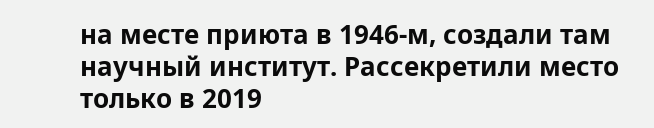на месте приюта в 1946-м, создали там научный институт. Рассекретили место только в 2019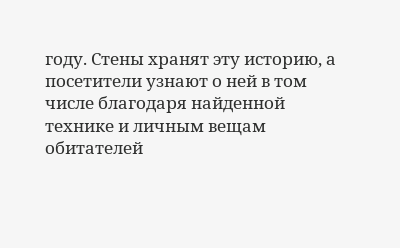году. Стены хранят эту историю, а посетители узнают о ней в том числе благодаря найденной технике и личным вещам обитателей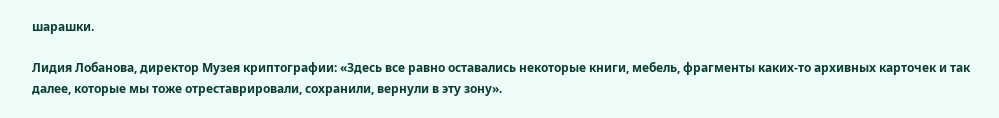шарашки.

Лидия Лобанова, директор Музея криптографии: «Здесь все равно оставались некоторые книги, мебель, фрагменты каких-то архивных карточек и так далее, которые мы тоже отреставрировали, сохранили, вернули в эту зону».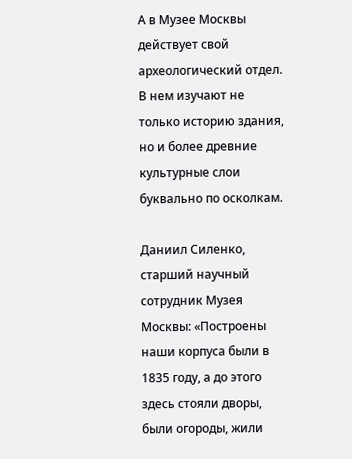А в Музее Москвы действует свой археологический отдел. В нем изучают не только историю здания, но и более древние культурные слои буквально по осколкам.

Даниил Силенко, старший научный сотрудник Музея Москвы: «Построены наши корпуса были в 1835 году, а до этого здесь стояли дворы, были огороды, жили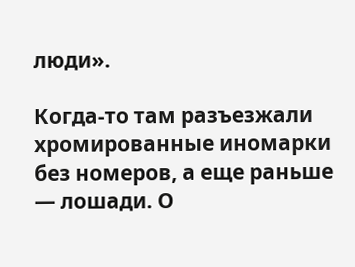люди».

Когда-то там разъезжали хромированные иномарки без номеров, а еще раньше — лошади. О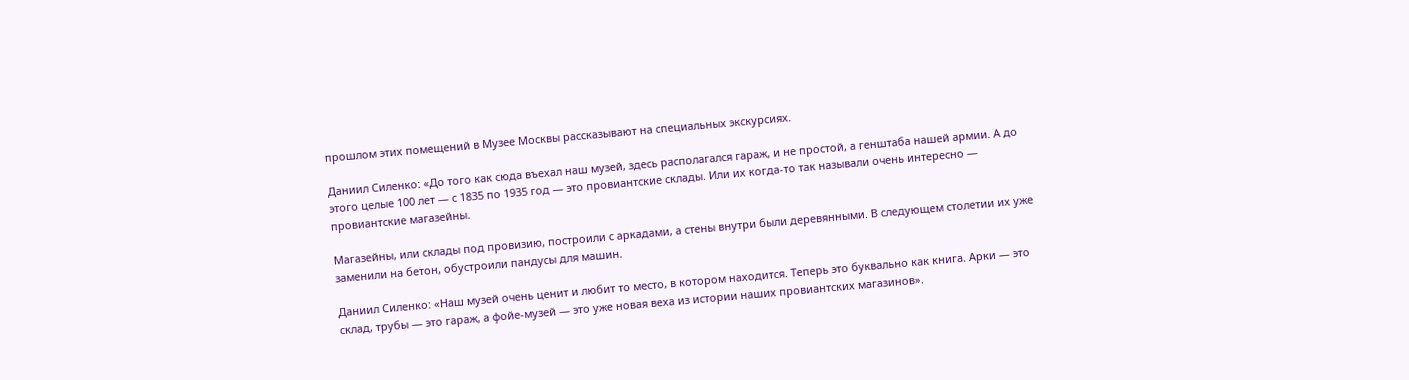прошлом этих помещений в Музее Москвы рассказывают на специальных экскурсиях.

Даниил Силенко: «До того как сюда въехал наш музей, здесь располагался гараж, и не простой, а генштаба нашей армии. А до этого целые 100 лет — с 1835 по 1935 год — это провиантские склады. Или их когда-то так называли очень интересно — провиантские магазейны.

Магазейны, или склады под провизию, построили с аркадами, а стены внутри были деревянными. В следующем столетии их уже заменили на бетон, обустроили пандусы для машин.

Даниил Силенко: «Наш музей очень ценит и любит то место, в котором находится. Теперь это буквально как книга. Арки — это склад, трубы — это гараж, а фойе-музей — это уже новая веха из истории наших провиантских магазинов».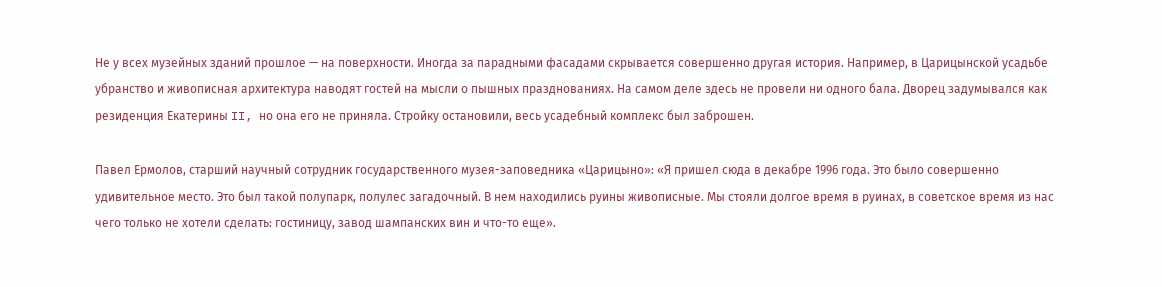Не у всех музейных зданий прошлое — на поверхности. Иногда за парадными фасадами скрывается совершенно другая история. Например, в Царицынской усадьбе убранство и живописная архитектура наводят гостей на мысли о пышных празднованиях. На самом деле здесь не провели ни одного бала. Дворец задумывался как резиденция Екатерины II, но она его не приняла. Стройку остановили, весь усадебный комплекс был заброшен.

Павел Ермолов, старший научный сотрудник государственного музея-заповедника «Царицыно»: «Я пришел сюда в декабре 1996 года. Это было совершенно удивительное место. Это был такой полупарк, полулес загадочный. В нем находились руины живописные. Мы стояли долгое время в руинах, в советское время из нас чего только не хотели сделать: гостиницу, завод шампанских вин и что-то еще».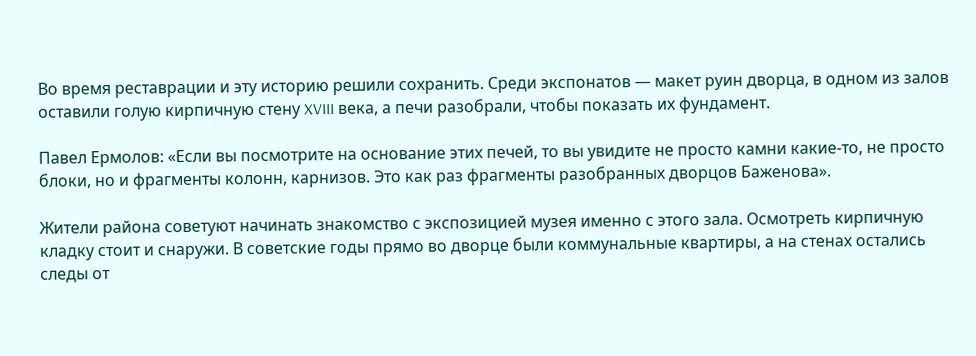Во время реставрации и эту историю решили сохранить. Среди экспонатов — макет руин дворца, в одном из залов оставили голую кирпичную стену XVIII века, а печи разобрали, чтобы показать их фундамент.

Павел Ермолов: «Если вы посмотрите на основание этих печей, то вы увидите не просто камни какие-то, не просто блоки, но и фрагменты колонн, карнизов. Это как раз фрагменты разобранных дворцов Баженова».

Жители района советуют начинать знакомство с экспозицией музея именно с этого зала. Осмотреть кирпичную кладку стоит и снаружи. В советские годы прямо во дворце были коммунальные квартиры, а на стенах остались следы от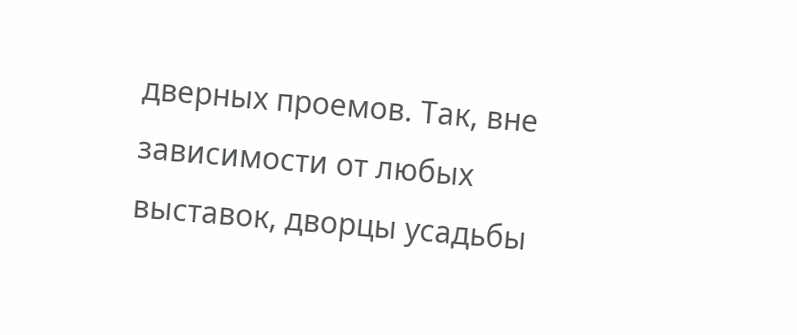дверных проемов. Так, вне зависимости от любых выставок, дворцы усадьбы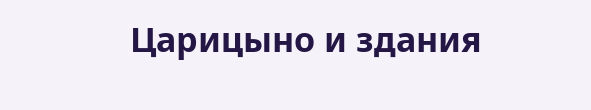Царицыно и здания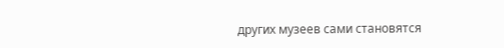других музеев сами становятся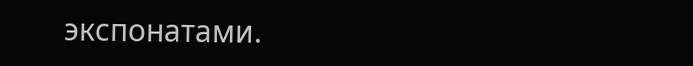экспонатами.